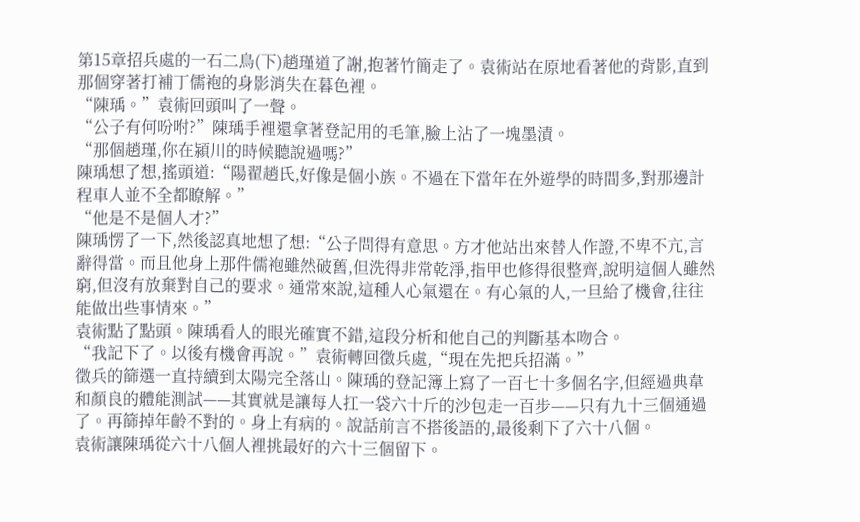第15章招兵處的一石二鳥(下)趙瑾道了謝,抱著竹簡走了。袁術站在原地看著他的背影,直到那個穿著打補丁儒袍的身影消失在暮色裡。
“陳瑀。”袁術回頭叫了一聲。
“公子有何吩咐?”陳瑀手裡還拿著登記用的毛筆,臉上沾了一塊墨漬。
“那個趙瑾,你在潁川的時候聽說過嗎?”
陳瑀想了想,搖頭道:“陽翟趙氏,好像是個小族。不過在下當年在外遊學的時間多,對那邊計程車人並不全都瞭解。”
“他是不是個人才?”
陳瑀愣了一下,然後認真地想了想:“公子問得有意思。方才他站出來替人作證,不卑不亢,言辭得當。而且他身上那件儒袍雖然破舊,但洗得非常乾淨,指甲也修得很整齊,說明這個人雖然窮,但沒有放棄對自己的要求。通常來說,這種人心氣還在。有心氣的人,一旦給了機會,往往能做出些事情來。”
袁術點了點頭。陳瑀看人的眼光確實不錯,這段分析和他自己的判斷基本吻合。
“我記下了。以後有機會再說。”袁術轉回徵兵處,“現在先把兵招滿。”
徵兵的篩選一直持續到太陽完全落山。陳瑀的登記簿上寫了一百七十多個名字,但經過典韋和顏良的體能測試——其實就是讓每人扛一袋六十斤的沙包走一百步——只有九十三個通過了。再篩掉年齡不對的。身上有病的。說話前言不搭後語的,最後剩下了六十八個。
袁術讓陳瑀從六十八個人裡挑最好的六十三個留下。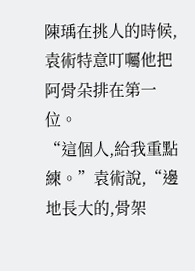陳瑀在挑人的時候,袁術特意叮囑他把阿骨朵排在第一位。
“這個人,給我重點練。”袁術說,“邊地長大的,骨架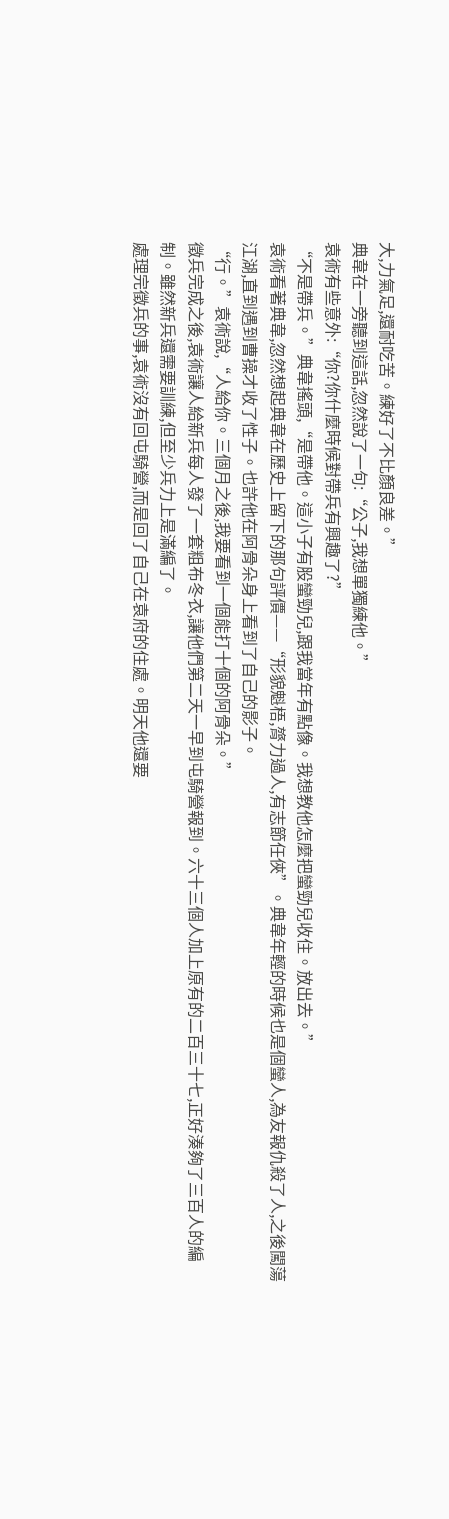大,力氣足,還耐吃苦。練好了不比顏良差。”
典韋在一旁聽到這話,忽然說了一句:“公子,我想單獨練他。”
袁術有些意外:“你?你什麼時候對帶兵有興趣了?”
“不是帶兵。”典韋搖頭,“是帶他。這小子有股蠻勁兒,跟我當年有點像。我想教他怎麼把蠻勁兒收住。放出去。”
袁術看著典韋,忽然想起典韋在歷史上留下的那句評價——“形貌魁梧,膂力過人,有志節任俠”。典韋年輕的時候也是個蠻人,為友報仇殺了人,之後闖蕩江湖,直到遇到曹操才收了性子。也許他在阿骨朵身上看到了自己的影子。
“行。”袁術說,“人給你。三個月之後,我要看到一個能打十個的阿骨朵。”
徵兵完成之後,袁術讓人給新兵每人發了一套粗布冬衣,讓他們第二天一早到屯騎營報到。六十三個人加上原有的二百三十七,正好湊夠了三百人的編制。雖然新兵還需要訓練,但至少兵力上是滿編了。
處理完徵兵的事,袁術沒有回屯騎營,而是回了自己在袁府的住處。明天他還要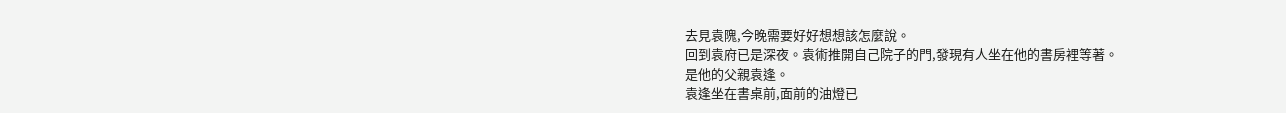去見袁隗,今晚需要好好想想該怎麼說。
回到袁府已是深夜。袁術推開自己院子的門,發現有人坐在他的書房裡等著。
是他的父親袁逢。
袁逢坐在書桌前,面前的油燈已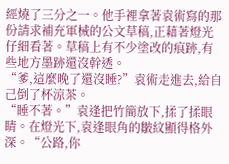經燒了三分之一。他手裡拿著袁術寫的那份請求補充軍械的公文草稿,正藉著燈光仔細看著。草稿上有不少塗改的痕跡,有些地方墨跡還沒幹透。
“爹,這麼晚了還沒睡?”袁術走進去,給自己倒了杯涼茶。
“睡不著。”袁逢把竹簡放下,揉了揉眼睛。在燈光下,袁逢眼角的皺紋顯得格外深。“公路,你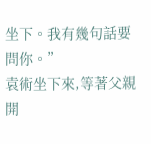坐下。我有幾句話要問你。”
袁術坐下來,等著父親開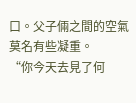口。父子倆之間的空氣莫名有些凝重。
“你今天去見了何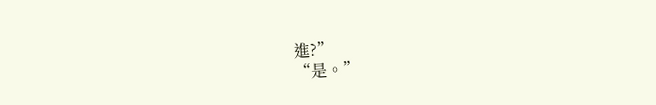進?”
“是。”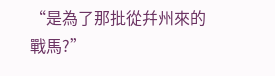“是為了那批從幷州來的戰馬?”